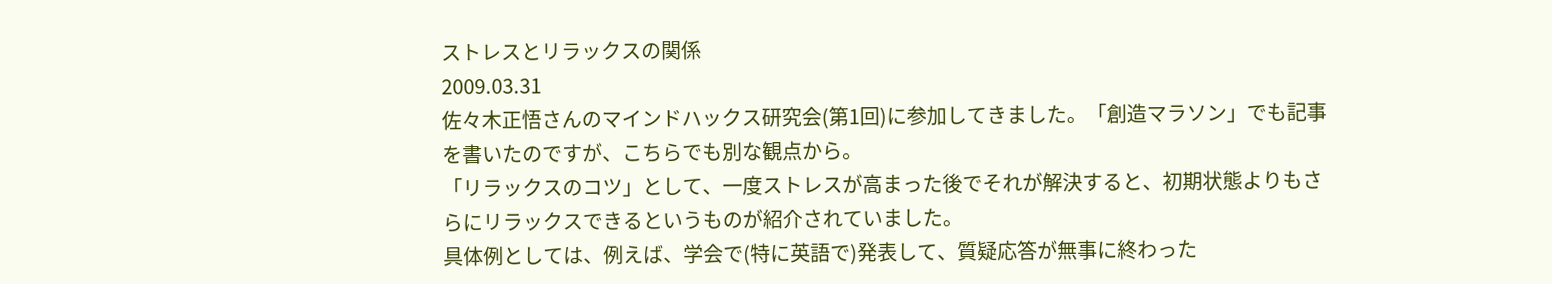ストレスとリラックスの関係
2009.03.31
佐々木正悟さんのマインドハックス研究会(第1回)に参加してきました。「創造マラソン」でも記事を書いたのですが、こちらでも別な観点から。
「リラックスのコツ」として、一度ストレスが高まった後でそれが解決すると、初期状態よりもさらにリラックスできるというものが紹介されていました。
具体例としては、例えば、学会で(特に英語で)発表して、質疑応答が無事に終わった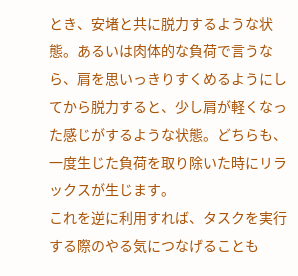とき、安堵と共に脱力するような状態。あるいは肉体的な負荷で言うなら、肩を思いっきりすくめるようにしてから脱力すると、少し肩が軽くなった感じがするような状態。どちらも、一度生じた負荷を取り除いた時にリラックスが生じます。
これを逆に利用すれば、タスクを実行する際のやる気につなげることも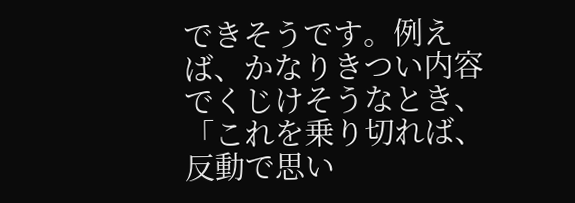できそうです。例えば、かなりきつい内容でくじけそうなとき、
「これを乗り切れば、反動で思い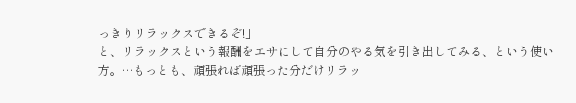っきりリラックスできるぞ!」
と、リラックスという報酬をエサにして自分のやる気を引き出してみる、という使い方。…もっとも、頑張れば頑張った分だけリラッ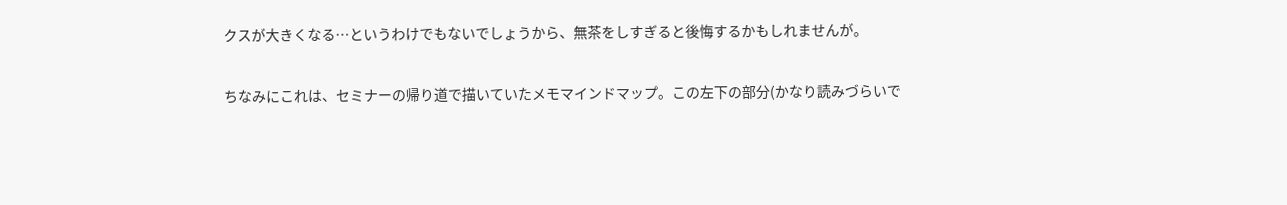クスが大きくなる…というわけでもないでしょうから、無茶をしすぎると後悔するかもしれませんが。

ちなみにこれは、セミナーの帰り道で描いていたメモマインドマップ。この左下の部分(かなり読みづらいで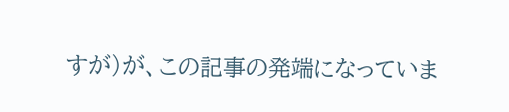すが)が、この記事の発端になっていま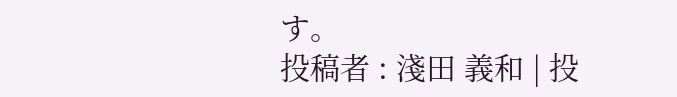す。
投稿者 : 淺田 義和 | 投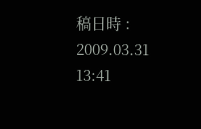稿日時 : 2009.03.31 13:41